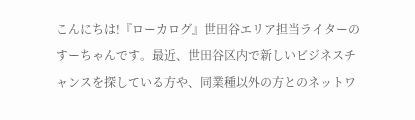こんにちは!『ローカログ』世田谷エリア担当ライターのすーちゃんです。最近、世田谷区内で新しいビジネスチャンスを探している方や、同業種以外の方とのネットワ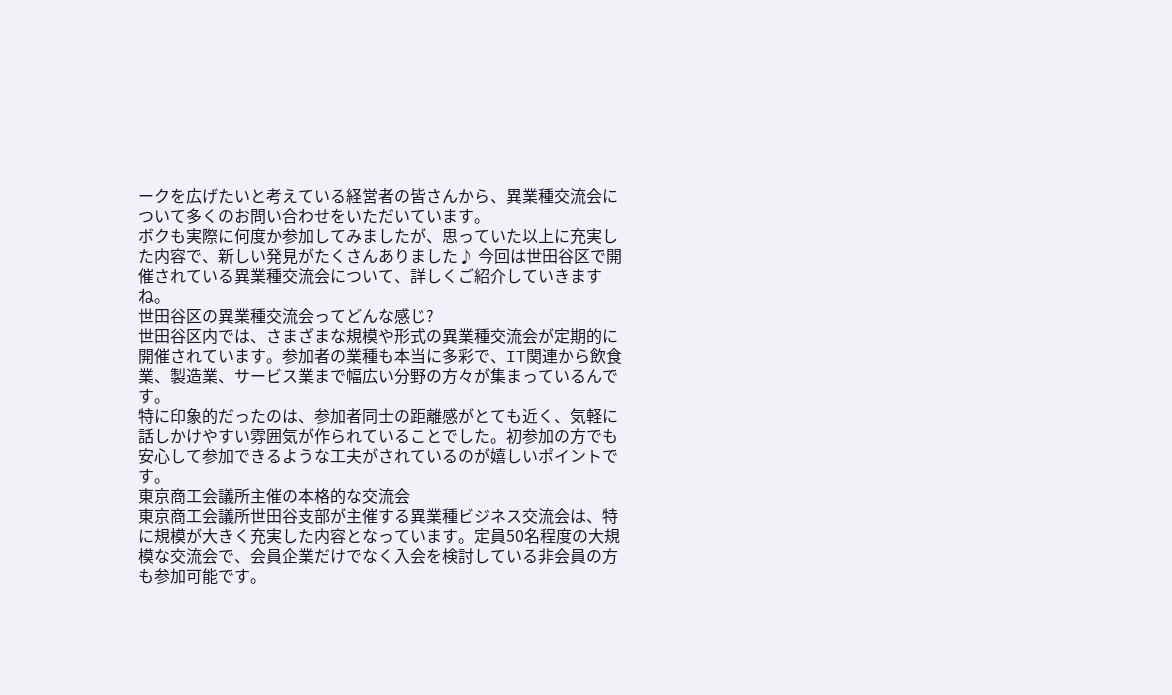ークを広げたいと考えている経営者の皆さんから、異業種交流会について多くのお問い合わせをいただいています。
ボクも実際に何度か参加してみましたが、思っていた以上に充実した内容で、新しい発見がたくさんありました♪ 今回は世田谷区で開催されている異業種交流会について、詳しくご紹介していきますね。
世田谷区の異業種交流会ってどんな感じ?
世田谷区内では、さまざまな規模や形式の異業種交流会が定期的に開催されています。参加者の業種も本当に多彩で、IT関連から飲食業、製造業、サービス業まで幅広い分野の方々が集まっているんです。
特に印象的だったのは、参加者同士の距離感がとても近く、気軽に話しかけやすい雰囲気が作られていることでした。初参加の方でも安心して参加できるような工夫がされているのが嬉しいポイントです。
東京商工会議所主催の本格的な交流会
東京商工会議所世田谷支部が主催する異業種ビジネス交流会は、特に規模が大きく充実した内容となっています。定員50名程度の大規模な交流会で、会員企業だけでなく入会を検討している非会員の方も参加可能です。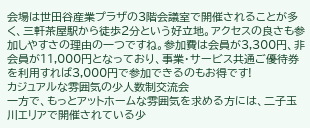会場は世田谷産業プラザの3階会議室で開催されることが多く、三軒茶屋駅から徒歩2分という好立地。アクセスの良さも参加しやすさの理由の一つですね。参加費は会員が3,300円、非会員が11,000円となっており、事業・サービス共通ご優待券を利用すれば3,000円で参加できるのもお得です!
カジュアルな雰囲気の少人数制交流会
一方で、もっとアットホームな雰囲気を求める方には、二子玉川エリアで開催されている少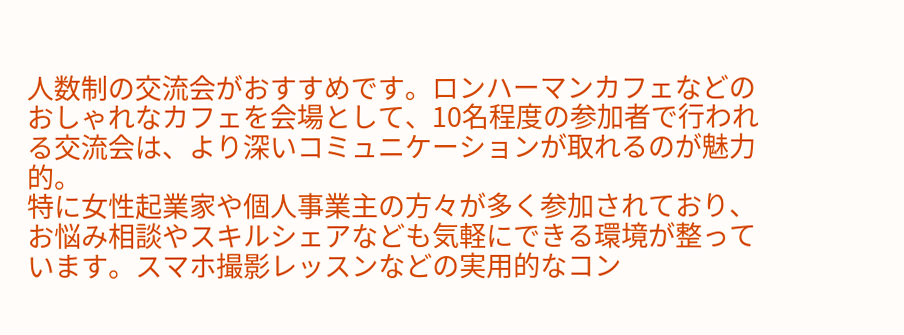人数制の交流会がおすすめです。ロンハーマンカフェなどのおしゃれなカフェを会場として、10名程度の参加者で行われる交流会は、より深いコミュニケーションが取れるのが魅力的。
特に女性起業家や個人事業主の方々が多く参加されており、お悩み相談やスキルシェアなども気軽にできる環境が整っています。スマホ撮影レッスンなどの実用的なコン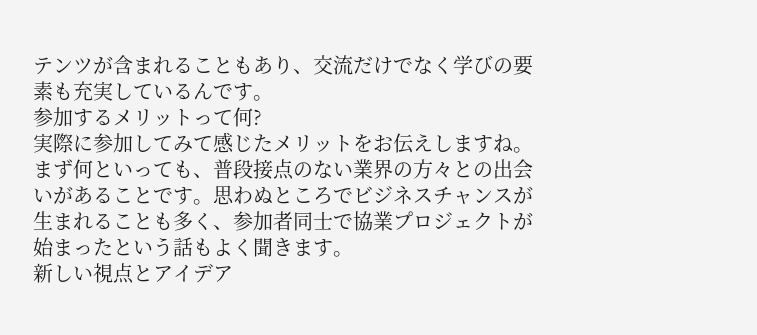テンツが含まれることもあり、交流だけでなく学びの要素も充実しているんです。
参加するメリットって何?
実際に参加してみて感じたメリットをお伝えしますね。まず何といっても、普段接点のない業界の方々との出会いがあることです。思わぬところでビジネスチャンスが生まれることも多く、参加者同士で協業プロジェクトが始まったという話もよく聞きます。
新しい視点とアイデア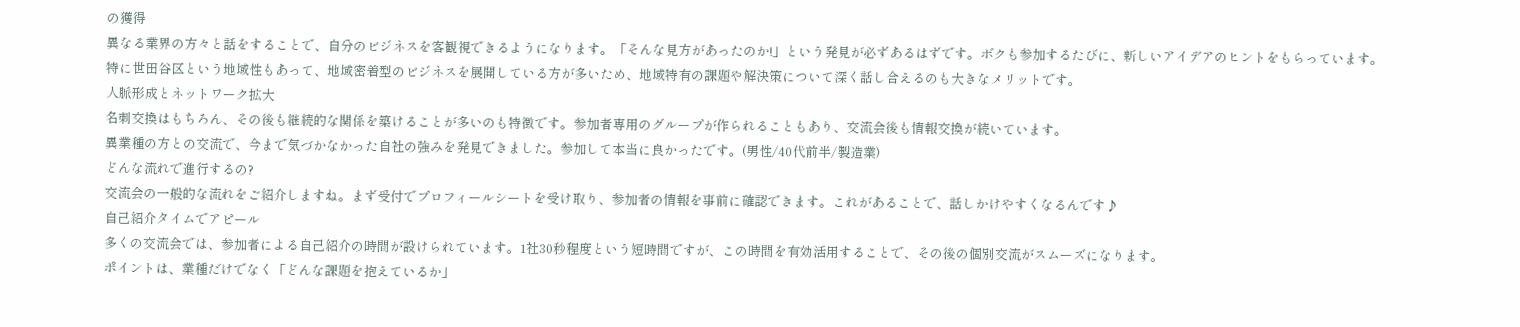の獲得
異なる業界の方々と話をすることで、自分のビジネスを客観視できるようになります。「そんな見方があったのか!」という発見が必ずあるはずです。ボクも参加するたびに、新しいアイデアのヒントをもらっています。
特に世田谷区という地域性もあって、地域密着型のビジネスを展開している方が多いため、地域特有の課題や解決策について深く話し合えるのも大きなメリットです。
人脈形成とネットワーク拡大
名刺交換はもちろん、その後も継続的な関係を築けることが多いのも特徴です。参加者専用のグループが作られることもあり、交流会後も情報交換が続いています。
異業種の方との交流で、今まで気づかなかった自社の強みを発見できました。参加して本当に良かったです。(男性/40代前半/製造業)
どんな流れで進行するの?
交流会の一般的な流れをご紹介しますね。まず受付でプロフィールシートを受け取り、参加者の情報を事前に確認できます。これがあることで、話しかけやすくなるんです♪
自己紹介タイムでアピール
多くの交流会では、参加者による自己紹介の時間が設けられています。1社30秒程度という短時間ですが、この時間を有効活用することで、その後の個別交流がスムーズになります。
ポイントは、業種だけでなく「どんな課題を抱えているか」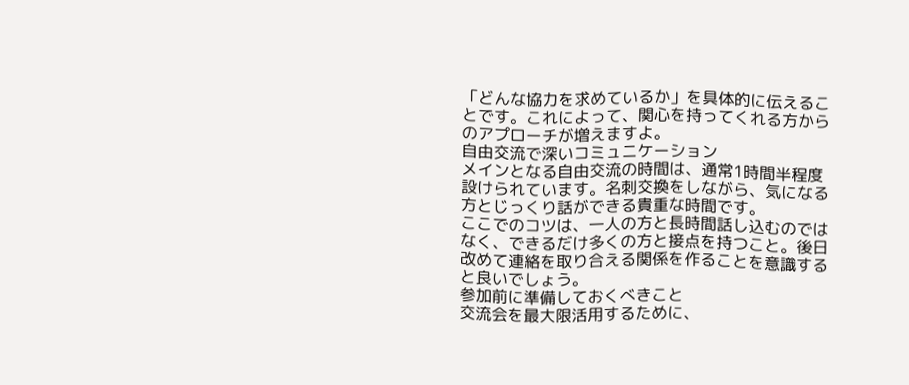「どんな協力を求めているか」を具体的に伝えることです。これによって、関心を持ってくれる方からのアプローチが増えますよ。
自由交流で深いコミュニケーション
メインとなる自由交流の時間は、通常1時間半程度設けられています。名刺交換をしながら、気になる方とじっくり話ができる貴重な時間です。
ここでのコツは、一人の方と長時間話し込むのではなく、できるだけ多くの方と接点を持つこと。後日改めて連絡を取り合える関係を作ることを意識すると良いでしょう。
参加前に準備しておくべきこと
交流会を最大限活用するために、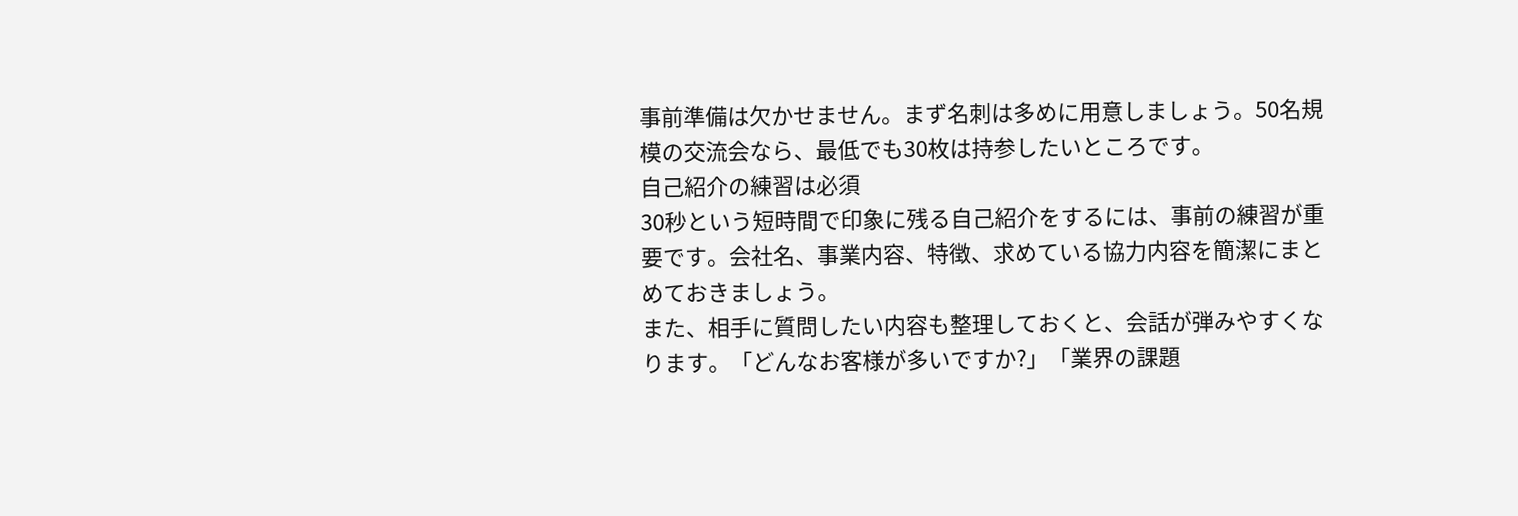事前準備は欠かせません。まず名刺は多めに用意しましょう。50名規模の交流会なら、最低でも30枚は持参したいところです。
自己紹介の練習は必須
30秒という短時間で印象に残る自己紹介をするには、事前の練習が重要です。会社名、事業内容、特徴、求めている協力内容を簡潔にまとめておきましょう。
また、相手に質問したい内容も整理しておくと、会話が弾みやすくなります。「どんなお客様が多いですか?」「業界の課題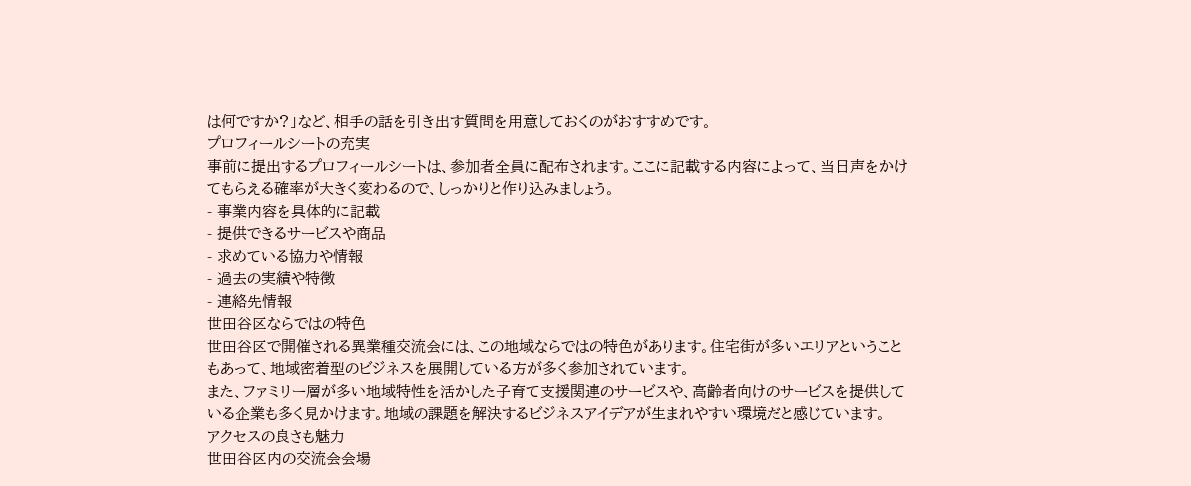は何ですか?」など、相手の話を引き出す質問を用意しておくのがおすすめです。
プロフィールシートの充実
事前に提出するプロフィールシートは、参加者全員に配布されます。ここに記載する内容によって、当日声をかけてもらえる確率が大きく変わるので、しっかりと作り込みましょう。
- 事業内容を具体的に記載
- 提供できるサービスや商品
- 求めている協力や情報
- 過去の実績や特徴
- 連絡先情報
世田谷区ならではの特色
世田谷区で開催される異業種交流会には、この地域ならではの特色があります。住宅街が多いエリアということもあって、地域密着型のビジネスを展開している方が多く参加されています。
また、ファミリー層が多い地域特性を活かした子育て支援関連のサービスや、高齢者向けのサービスを提供している企業も多く見かけます。地域の課題を解決するビジネスアイデアが生まれやすい環境だと感じています。
アクセスの良さも魅力
世田谷区内の交流会会場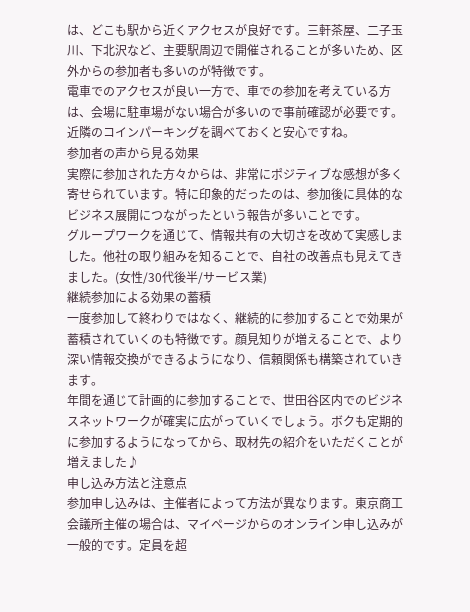は、どこも駅から近くアクセスが良好です。三軒茶屋、二子玉川、下北沢など、主要駅周辺で開催されることが多いため、区外からの参加者も多いのが特徴です。
電車でのアクセスが良い一方で、車での参加を考えている方は、会場に駐車場がない場合が多いので事前確認が必要です。近隣のコインパーキングを調べておくと安心ですね。
参加者の声から見る効果
実際に参加された方々からは、非常にポジティブな感想が多く寄せられています。特に印象的だったのは、参加後に具体的なビジネス展開につながったという報告が多いことです。
グループワークを通じて、情報共有の大切さを改めて実感しました。他社の取り組みを知ることで、自社の改善点も見えてきました。(女性/30代後半/サービス業)
継続参加による効果の蓄積
一度参加して終わりではなく、継続的に参加することで効果が蓄積されていくのも特徴です。顔見知りが増えることで、より深い情報交換ができるようになり、信頼関係も構築されていきます。
年間を通じて計画的に参加することで、世田谷区内でのビジネスネットワークが確実に広がっていくでしょう。ボクも定期的に参加するようになってから、取材先の紹介をいただくことが増えました♪
申し込み方法と注意点
参加申し込みは、主催者によって方法が異なります。東京商工会議所主催の場合は、マイページからのオンライン申し込みが一般的です。定員を超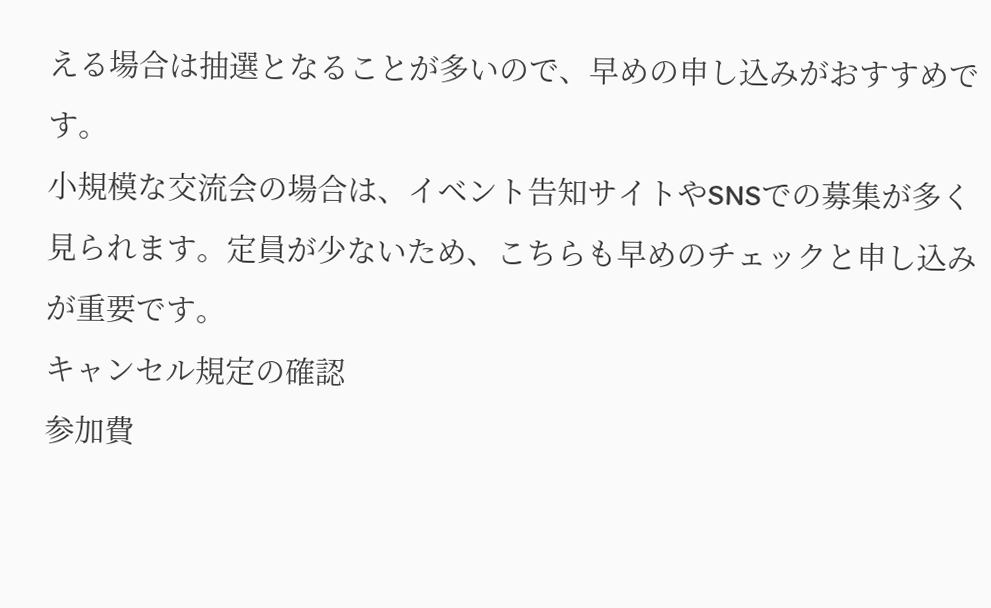える場合は抽選となることが多いので、早めの申し込みがおすすめです。
小規模な交流会の場合は、イベント告知サイトやSNSでの募集が多く見られます。定員が少ないため、こちらも早めのチェックと申し込みが重要です。
キャンセル規定の確認
参加費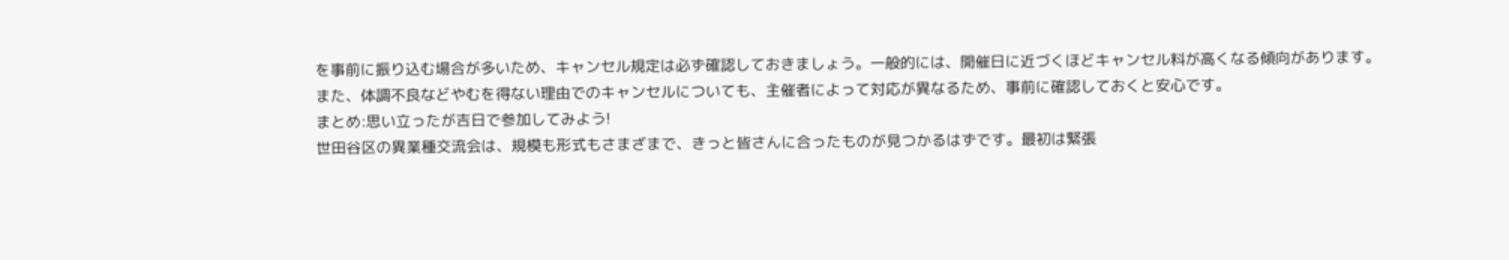を事前に振り込む場合が多いため、キャンセル規定は必ず確認しておきましょう。一般的には、開催日に近づくほどキャンセル料が高くなる傾向があります。
また、体調不良などやむを得ない理由でのキャンセルについても、主催者によって対応が異なるため、事前に確認しておくと安心です。
まとめ:思い立ったが吉日で参加してみよう!
世田谷区の異業種交流会は、規模も形式もさまざまで、きっと皆さんに合ったものが見つかるはずです。最初は緊張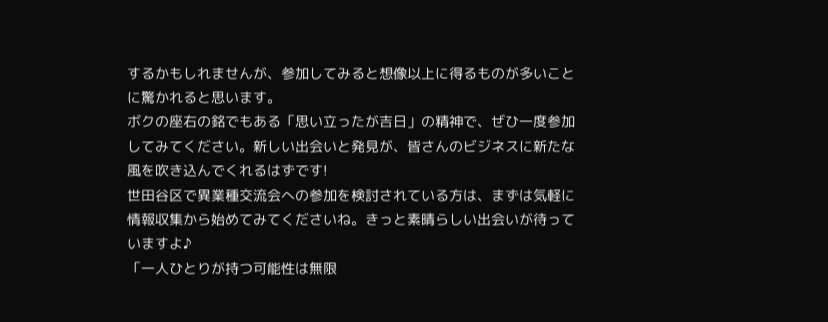するかもしれませんが、参加してみると想像以上に得るものが多いことに驚かれると思います。
ボクの座右の銘でもある「思い立ったが吉日」の精神で、ぜひ一度参加してみてください。新しい出会いと発見が、皆さんのビジネスに新たな風を吹き込んでくれるはずです!
世田谷区で異業種交流会への参加を検討されている方は、まずは気軽に情報収集から始めてみてくださいね。きっと素晴らしい出会いが待っていますよ♪
「一人ひとりが持つ可能性は無限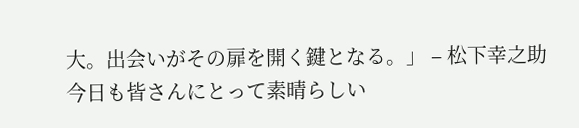大。出会いがその扉を開く鍵となる。」 – 松下幸之助
今日も皆さんにとって素晴らしい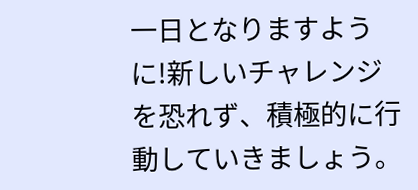一日となりますように!新しいチャレンジを恐れず、積極的に行動していきましょう。